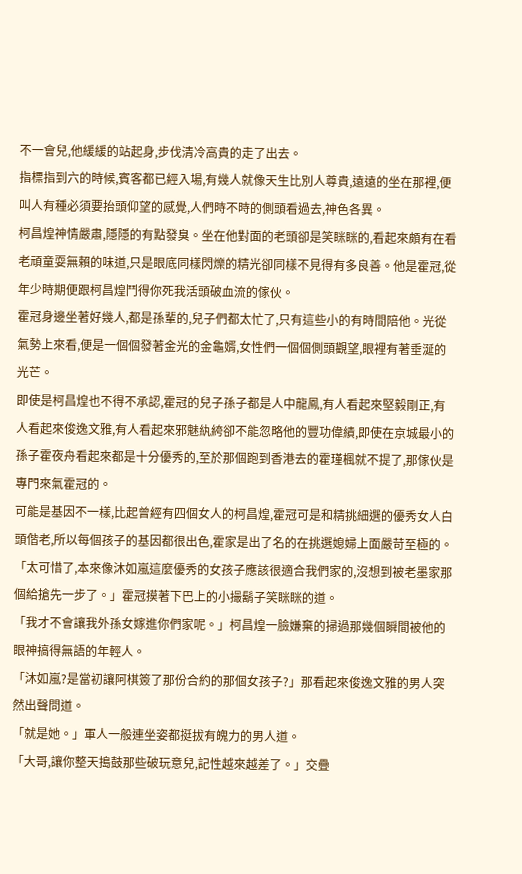不一會兒,他緩緩的站起身,步伐清冷高貴的走了出去。
指標指到六的時候,賓客都已經入場,有幾人就像天生比別人尊貴,遠遠的坐在那裡,便叫人有種必須要抬頭仰望的感覺,人們時不時的側頭看過去,神色各異。
柯昌煌神情嚴肅,隱隱的有點發臭。坐在他對面的老頭卻是笑眯眯的,看起來頗有在看老頑童耍無賴的味道,只是眼底同樣閃爍的精光卻同樣不見得有多良善。他是霍冠,從年少時期便跟柯昌煌鬥得你死我活頭破血流的傢伙。
霍冠身邊坐著好幾人,都是孫輩的,兒子們都太忙了,只有這些小的有時間陪他。光從氣勢上來看,便是一個個發著金光的金龜婿,女性們一個個側頭觀望,眼裡有著垂涎的光芒。
即使是柯昌煌也不得不承認,霍冠的兒子孫子都是人中龍鳳,有人看起來堅毅剛正,有人看起來俊逸文雅,有人看起來邪魅紈絝卻不能忽略他的豐功偉績,即使在京城最小的孫子霍夜舟看起來都是十分優秀的,至於那個跑到香港去的霍瑾楓就不提了,那傢伙是專門來氣霍冠的。
可能是基因不一樣,比起曾經有四個女人的柯昌煌,霍冠可是和精挑細選的優秀女人白頭偕老,所以每個孩子的基因都很出色,霍家是出了名的在挑選媳婦上面嚴苛至極的。
「太可惜了,本來像沐如嵐這麼優秀的女孩子應該很適合我們家的,沒想到被老墨家那個給搶先一步了。」霍冠摸著下巴上的小撮鬍子笑眯眯的道。
「我才不會讓我外孫女嫁進你們家呢。」柯昌煌一臉嫌棄的掃過那幾個瞬間被他的眼神搞得無語的年輕人。
「沐如嵐?是當初讓阿棋簽了那份合約的那個女孩子?」那看起來俊逸文雅的男人突然出聲問道。
「就是她。」軍人一般連坐姿都挺拔有魄力的男人道。
「大哥,讓你整天搗鼓那些破玩意兒,記性越來越差了。」交疊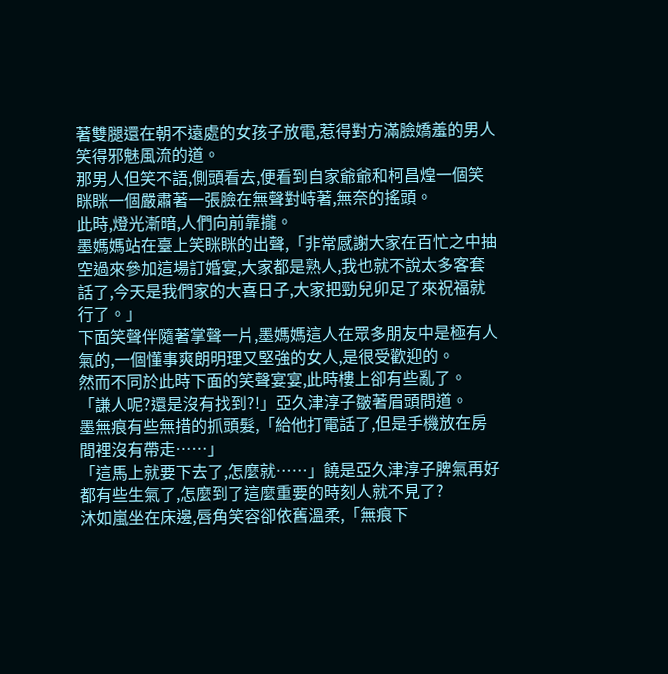著雙腿還在朝不遠處的女孩子放電,惹得對方滿臉嬌羞的男人笑得邪魅風流的道。
那男人但笑不語,側頭看去,便看到自家爺爺和柯昌煌一個笑眯眯一個嚴肅著一張臉在無聲對峙著,無奈的搖頭。
此時,燈光漸暗,人們向前靠攏。
墨媽媽站在臺上笑眯眯的出聲,「非常感謝大家在百忙之中抽空過來參加這場訂婚宴,大家都是熟人,我也就不說太多客套話了,今天是我們家的大喜日子,大家把勁兒卯足了來祝福就行了。」
下面笑聲伴隨著掌聲一片,墨媽媽這人在眾多朋友中是極有人氣的,一個懂事爽朗明理又堅強的女人,是很受歡迎的。
然而不同於此時下面的笑聲宴宴,此時樓上卻有些亂了。
「謙人呢?還是沒有找到?!」亞久津淳子皺著眉頭問道。
墨無痕有些無措的抓頭髮,「給他打電話了,但是手機放在房間裡沒有帶走……」
「這馬上就要下去了,怎麼就……」饒是亞久津淳子脾氣再好都有些生氣了,怎麼到了這麼重要的時刻人就不見了?
沐如嵐坐在床邊,唇角笑容卻依舊溫柔,「無痕下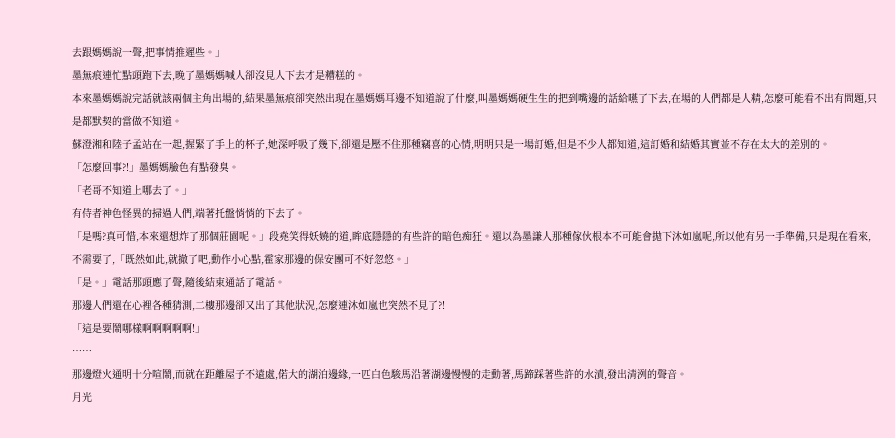去跟媽媽說一聲,把事情推遲些。」
墨無痕連忙點頭跑下去,晚了墨媽媽喊人卻沒見人下去才是糟糕的。
本來墨媽媽說完話就該兩個主角出場的,結果墨無痕卻突然出現在墨媽媽耳邊不知道說了什麼,叫墨媽媽硬生生的把到嘴邊的話給嚥了下去,在場的人們都是人精,怎麼可能看不出有問題,只是都默契的當做不知道。
蘇澄湘和陸子孟站在一起,握緊了手上的杯子,她深呼吸了幾下,卻還是壓不住那種竊喜的心情,明明只是一場訂婚,但是不少人都知道,這訂婚和結婚其實並不存在太大的差別的。
「怎麼回事?!」墨媽媽臉色有點發臭。
「老哥不知道上哪去了。」
有侍者神色怪異的掃過人們,端著托盤悄悄的下去了。
「是嗎?真可惜,本來還想炸了那個莊園呢。」段堯笑得妖嬈的道,眸底隱隱的有些許的暗色痴狂。還以為墨謙人那種傢伙根本不可能會拋下沐如嵐呢,所以他有另一手準備,只是現在看來,不需要了,「既然如此,就撤了吧,動作小心點,霍家那邊的保安團可不好忽悠。」
「是。」電話那頭應了聲,隨後結束通話了電話。
那邊人們還在心裡各種猜測,二樓那邊卻又出了其他狀況,怎麼連沐如嵐也突然不見了?!
「這是要鬧哪樣啊啊啊啊啊!」
……
那邊燈火通明十分喧鬧,而就在距離屋子不遠處,偌大的湖泊邊緣,一匹白色駿馬沿著湖邊慢慢的走動著,馬蹄踩著些許的水漬,發出清洌的聲音。
月光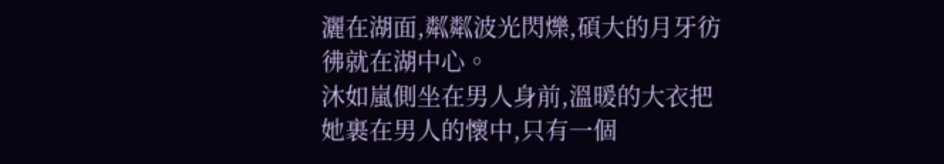灑在湖面,粼粼波光閃爍,碩大的月牙彷彿就在湖中心。
沐如嵐側坐在男人身前,溫暖的大衣把她裹在男人的懷中,只有一個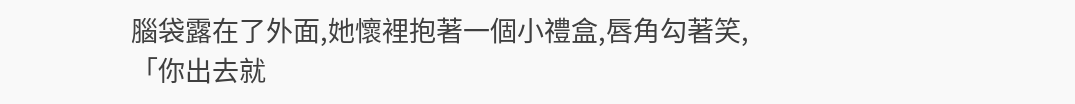腦袋露在了外面,她懷裡抱著一個小禮盒,唇角勾著笑,「你出去就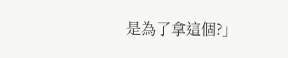是為了拿這個?」